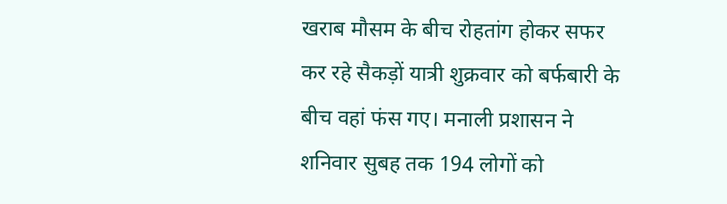खराब मौसम के बीच रोहतांग होकर सफर कर रहे सैकड़ों यात्री शुक्रवार को बर्फबारी के बीच वहां फंस गए। मनाली प्रशासन ने शनिवार सुबह तक 194 लोगों को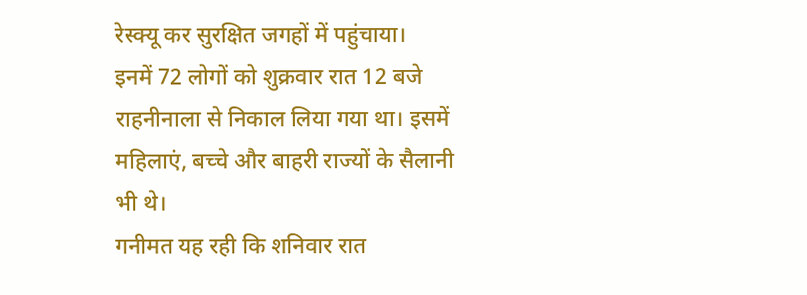रेस्क्यू कर सुरक्षित जगहों में पहुंचाया।
इनमें 72 लोगों को शुक्रवार रात 12 बजे राहनीनाला से निकाल लिया गया था। इसमें महिलाएं, बच्चे और बाहरी राज्यों के सैलानी भी थे।
गनीमत यह रही कि शनिवार रात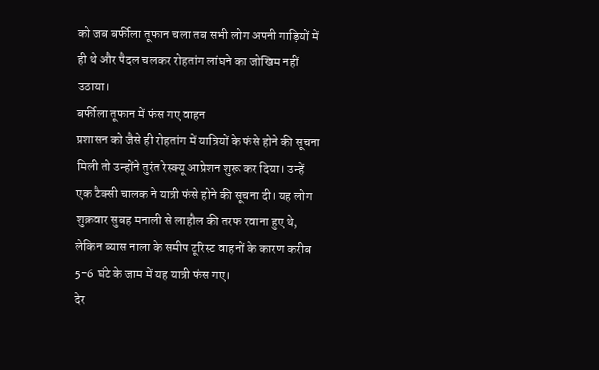को जब बर्फीला तूफान चला तब सभी लोग अपनी गाड़ियों में ही थे और पैदल चलकर रोहतांग लांघने का जोखिम नहीं उठाया।
बर्फीला तूफान में फंस गए वाहन
प्रशासन को जैसे ही रोहतांग में यात्रियों के फंसे होने की सूचना मिली तो उन्होंने तुरंत रेस्क्यू आप्रेशन शुरू कर दिया। उन्हें एक टैक्सी चालक ने यात्री फंसे होने की सूचना दी। यह लोग शुक्रवार सुबह मनाली से लाहौल की तरफ रवाना हुए थे, लेकिन ब्यास नाला के समीप टूरिस्ट वाहनों के कारण करीब 5-6 घंटे के जाम में यह यात्री फंस गए।
देर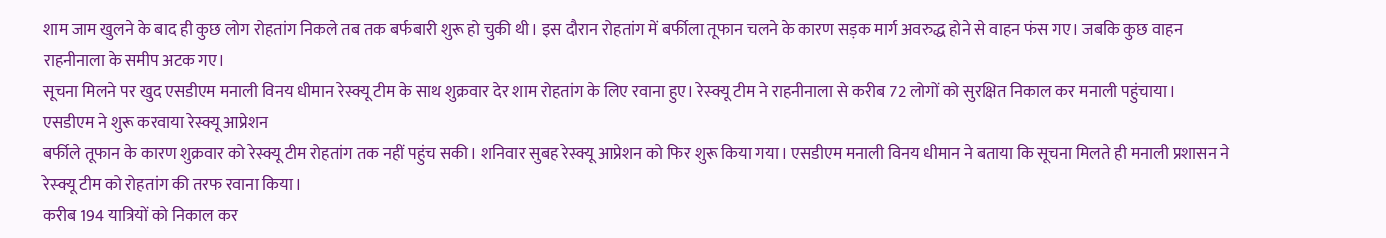शाम जाम खुलने के बाद ही कुछ लोग रोहतांग निकले तब तक बर्फबारी शुरू हो चुकी थी। इस दौरान रोहतांग में बर्फीला तूफान चलने के कारण सड़क मार्ग अवरुद्ध होने से वाहन फंस गए। जबकि कुछ वाहन राहनीनाला के समीप अटक गए।
सूचना मिलने पर खुद एसडीएम मनाली विनय धीमान रेस्क्यू टीम के साथ शुक्रवार देर शाम रोहतांग के लिए रवाना हुए। रेस्क्यू टीम ने राहनीनाला से करीब 72 लोगों को सुरक्षित निकाल कर मनाली पहुंचाया।
एसडीएम ने शुरू करवाया रेस्क्यू आप्रेशन
बर्फीले तूफान के कारण शुक्रवार को रेस्क्यू टीम रोहतांग तक नहीं पहुंच सकी। शनिवार सुबह रेस्क्यू आप्रेशन को फिर शुरू किया गया। एसडीएम मनाली विनय धीमान ने बताया कि सूचना मिलते ही मनाली प्रशासन ने रेस्क्यू टीम को रोहतांग की तरफ रवाना किया।
करीब 194 यात्रियों को निकाल कर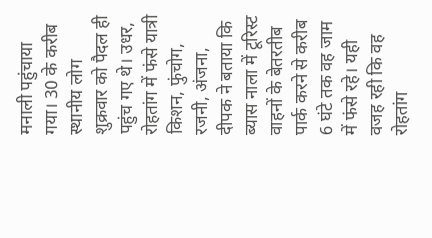मनाली पहुंचाया गया। 30 के करीब स्थानीय लोग शुक्रवार को पैदल ही पहुंच गए थे। उधर, रोहतांग में फंसे यात्री किशन, फुंचोग, रजनी, अंजना, दीपक ने बताया कि ब्यास नाला में टूरिस्ट वाहनों के बेतरतीब पार्क करने से करीब 6 घंटे तक वह जाम में फंसे रहे। यही वजह रही कि वह रोहतांग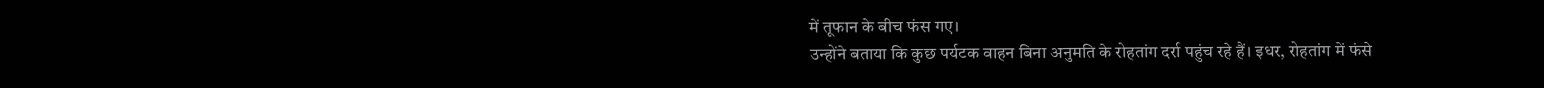में तूफान के बीच फंस गए।
उन्होंने बताया कि कुछ पर्यटक वाहन बिना अनुमति के रोहतांग दर्रा पहुंच रहे हैं। इधर, रोहतांग में फंसे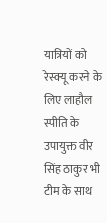यात्रियों को रेस्क्यू करने के लिए लाहौल स्पीति के उपायुक्त वीर सिंह ठाकुर भी टीम के साथ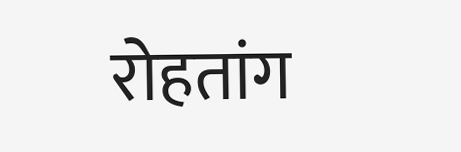रोहतांग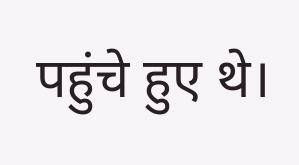पहुंचे हुए थे।